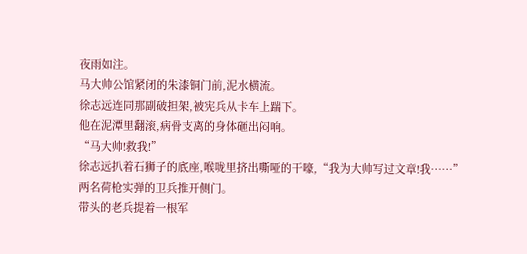夜雨如注。
马大帅公馆紧闭的朱漆铜门前,泥水横流。
徐志远连同那副破担架,被宪兵从卡车上踹下。
他在泥潭里翻滚,病骨支离的身体砸出闷响。
“马大帅!救我!”
徐志远扒着石狮子的底座,喉咙里挤出嘶哑的干嚎,“我为大帅写过文章!我……”
两名荷枪实弹的卫兵推开侧门。
带头的老兵提着一根军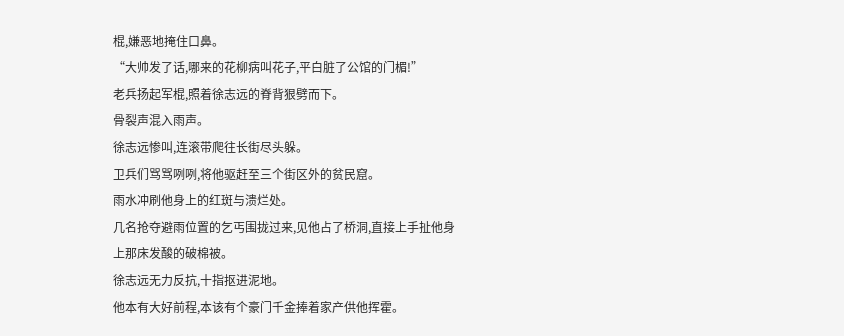棍,嫌恶地掩住口鼻。
“大帅发了话,哪来的花柳病叫花子,平白脏了公馆的门楣!”
老兵扬起军棍,照着徐志远的脊背狠劈而下。
骨裂声混入雨声。
徐志远惨叫,连滚带爬往长街尽头躲。
卫兵们骂骂咧咧,将他驱赶至三个街区外的贫民窟。
雨水冲刷他身上的红斑与溃烂处。
几名抢夺避雨位置的乞丐围拢过来,见他占了桥洞,直接上手扯他身上那床发酸的破棉被。
徐志远无力反抗,十指抠进泥地。
他本有大好前程,本该有个豪门千金捧着家产供他挥霍。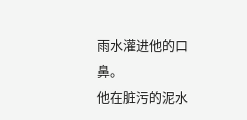雨水灌进他的口鼻。
他在脏污的泥水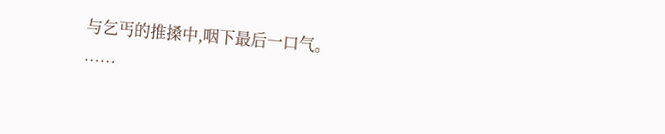与乞丐的推搡中,咽下最后一口气。
……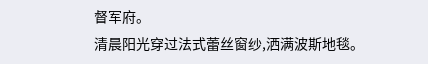督军府。
清晨阳光穿过法式蕾丝窗纱,洒满波斯地毯。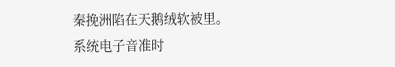秦挽洲陷在天鹅绒软被里。
系统电子音准时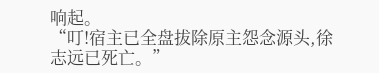响起。
“叮!宿主已全盘拔除原主怨念源头,徐志远已死亡。”